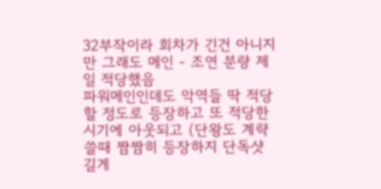32부작이라 회차가 긴건 아니지만 그래도 메인 - 조연 분량 제일 적당했음
파워메인인데도 악역들 딱 적당할 정도로 등장하고 또 적당한 시기에 아웃되고 (단왕도 계략쓸때 짬짬히 등장하지 단독샷 길게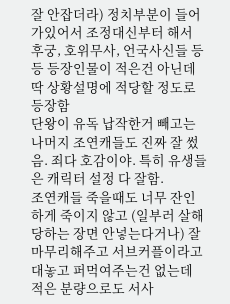잘 안잡더라) 정치부분이 들어가있어서 조정대신부터 해서 후궁, 호위무사, 언국사신들 등등 등장인물이 적은건 아닌데 딱 상황설명에 적당할 정도로 등장함
단왕이 유독 납작한거 빼고는 나머지 조연캐들도 진짜 잘 썼음. 죄다 호감이야. 특히 유생들은 캐릭터 설정 다 잘함.
조연캐들 죽을때도 너무 잔인하게 죽이지 않고 (일부러 살해당하는 장면 안넣는다거나) 잘 마무리해주고 서브커플이라고 대놓고 퍼먹여주는건 없는데 적은 분량으로도 서사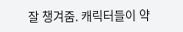잘 챙겨줌. 캐릭터들이 약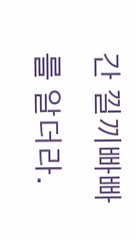간 낄끼빠빠를 알더라.